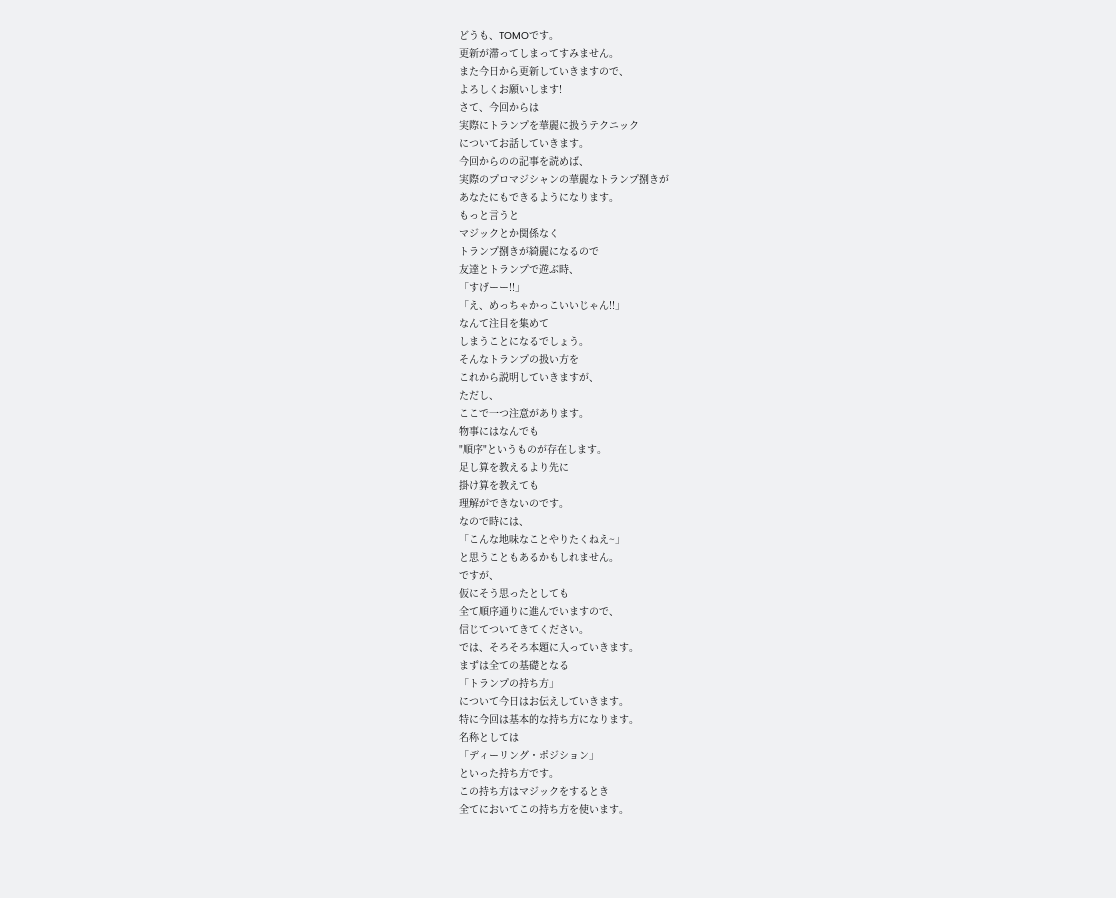どうも、TOMOです。
更新が滞ってしまってすみません。
また今日から更新していきますので、
よろしくお願いします!
さて、今回からは
実際にトランプを華麗に扱うテクニック
についてお話していきます。
今回からのの記事を読めば、
実際のプロマジシャンの華麗なトランプ捌きが
あなたにもできるようになります。
もっと言うと
マジックとか関係なく
トランプ捌きが綺麗になるので
友達とトランプで遊ぶ時、
「すげーー!!」
「え、めっちゃかっこいいじゃん!!」
なんて注目を集めて
しまうことになるでしょう。
そんなトランプの扱い方を
これから説明していきますが、
ただし、
ここで一つ注意があります。
物事にはなんでも
"順序"というものが存在します。
足し算を教えるより先に
掛け算を教えても
理解ができないのです。
なので時には、
「こんな地味なことやりたくねえ~」
と思うこともあるかもしれません。
ですが、
仮にそう思ったとしても
全て順序通りに進んでいますので、
信じてついてきてください。
では、そろそろ本題に入っていきます。
まずは全ての基礎となる
「トランプの持ち方」
について今日はお伝えしていきます。
特に今回は基本的な持ち方になります。
名称としては
「ディーリング・ポジション」
といった持ち方です。
この持ち方はマジックをするとき
全てにおいてこの持ち方を使います。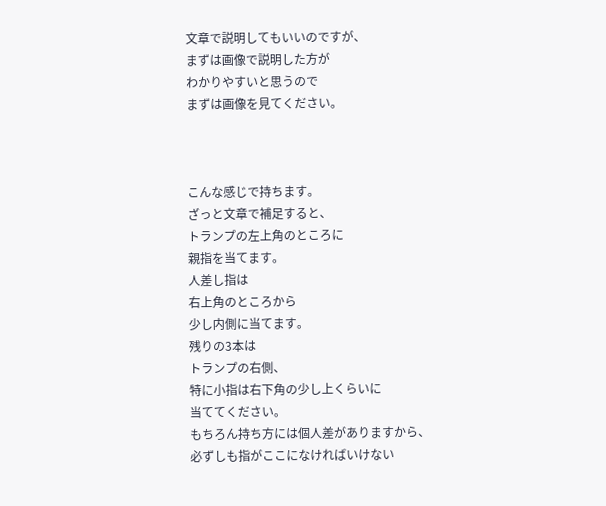文章で説明してもいいのですが、
まずは画像で説明した方が
わかりやすいと思うので
まずは画像を見てください。



こんな感じで持ちます。
ざっと文章で補足すると、
トランプの左上角のところに
親指を当てます。
人差し指は
右上角のところから
少し内側に当てます。
残りの3本は
トランプの右側、
特に小指は右下角の少し上くらいに
当ててください。
もちろん持ち方には個人差がありますから、
必ずしも指がここになければいけない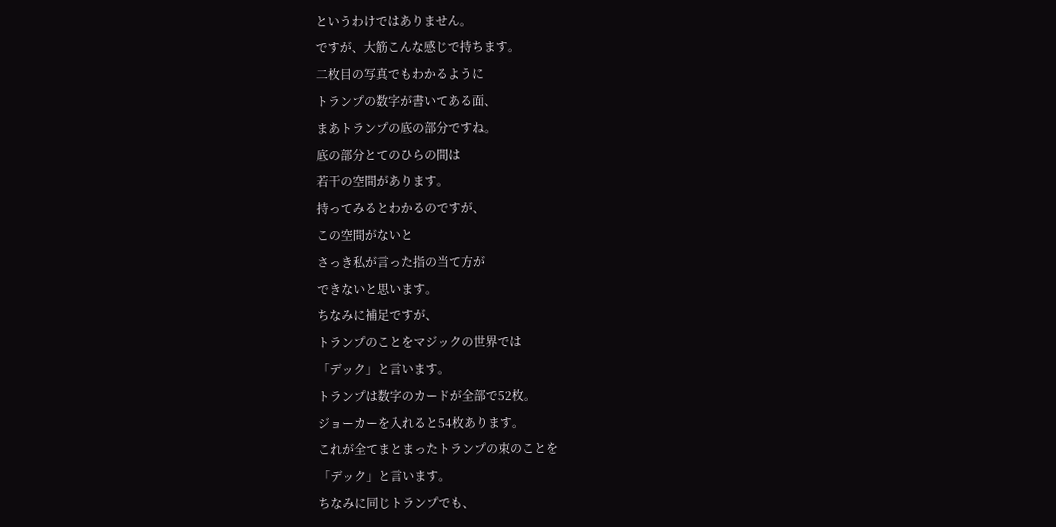というわけではありません。
ですが、大筋こんな感じで持ちます。
二枚目の写真でもわかるように
トランプの数字が書いてある面、
まあトランプの底の部分ですね。
底の部分とてのひらの間は
若干の空間があります。
持ってみるとわかるのですが、
この空間がないと
さっき私が言った指の当て方が
できないと思います。
ちなみに補足ですが、
トランプのことをマジックの世界では
「デック」と言います。
トランプは数字のカードが全部で52枚。
ジョーカーを入れると54枚あります。
これが全てまとまったトランプの束のことを
「デック」と言います。
ちなみに同じトランプでも、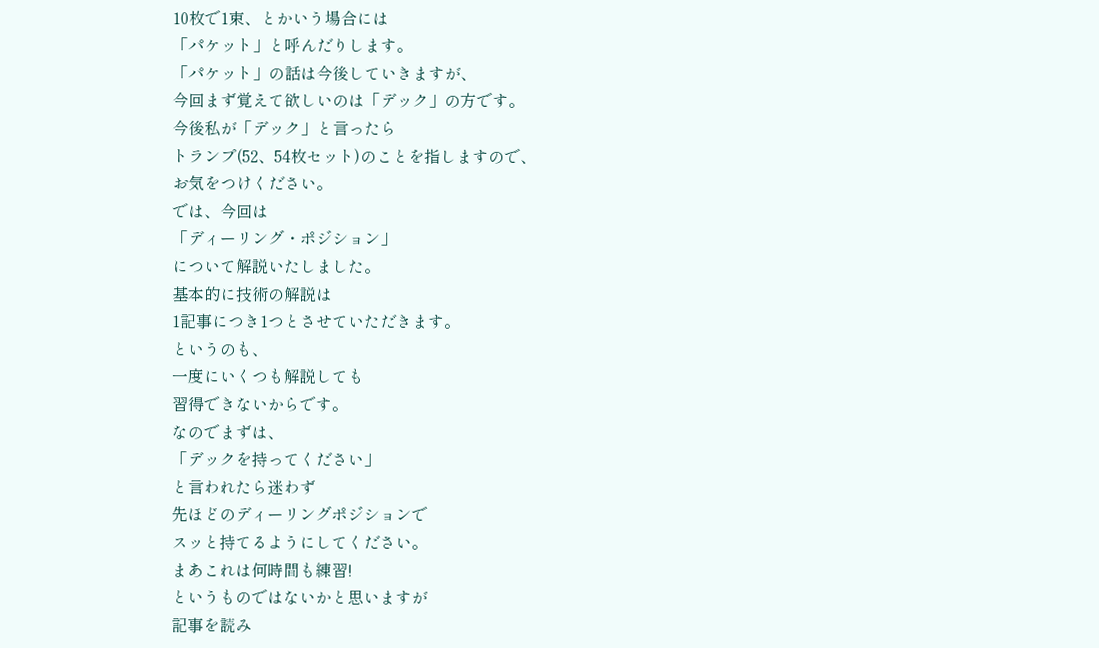10枚で1束、とかいう場合には
「パケット」と呼んだりします。
「パケット」の話は今後していきますが、
今回まず覚えて欲しいのは「デック」の方です。
今後私が「デック」と言ったら
トランプ(52、54枚セット)のことを指しますので、
お気をつけください。
では、今回は
「ディーリング・ポジション」
について解説いたしました。
基本的に技術の解説は
1記事につき1つとさせていただきます。
というのも、
一度にいくつも解説しても
習得できないからです。
なのでまずは、
「デックを持ってください」
と言われたら迷わず
先ほどのディーリングポジションで
スッと持てるようにしてください。
まあこれは何時間も練習!
というものではないかと思いますが
記事を読み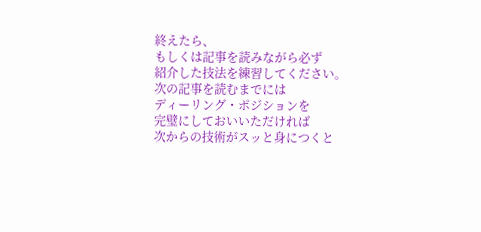終えたら、
もしくは記事を読みながら必ず
紹介した技法を練習してください。
次の記事を読むまでには
ディーリング・ポジションを
完璧にしておいいただければ
次からの技術がスッと身につくと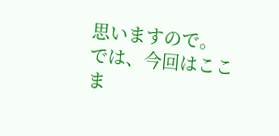思いますので。
では、今回はここま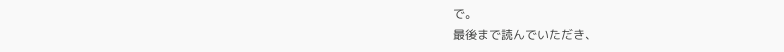で。
最後まで読んでいただき、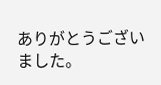ありがとうございました。